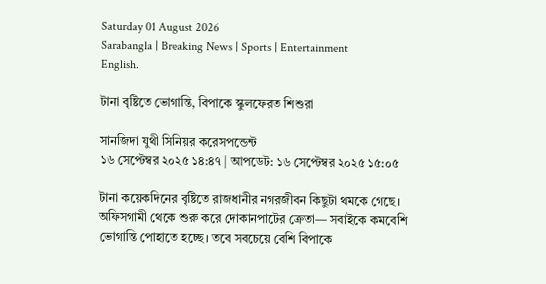Saturday 01 August 2026
Sarabangla | Breaking News | Sports | Entertainment
English.

টানা বৃষ্টিতে ভোগান্তি, বিপাকে স্কুলফেরত শিশুরা

সানজিদা যুথী সিনিয়র করেসপন্ডেন্ট
১৬ সেপ্টেম্বর ২০২৫ ১৪:৪৭ | আপডেট: ১৬ সেপ্টেম্বর ২০২৫ ১৫:০৫

টানা কয়েকদিনের বৃষ্টিতে রাজধানীর নগরজীবন কিছুটা থমকে গেছে। অফিসগামী থেকে শুরু করে দোকানপাটের ক্রেতা— সবাইকে কমবেশি ভোগান্তি পোহাতে হচ্ছে। তবে সবচেয়ে বেশি বিপাকে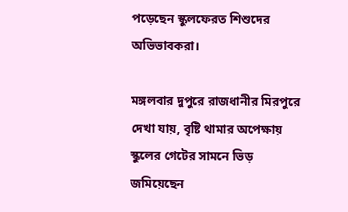পড়েছেন স্কুলফেরত শিশুদের অভিভাবকরা।

মঙ্গলবার দুপুরে রাজধানীর মিরপুরে দেখা যায়, বৃষ্টি থামার অপেক্ষায় স্কুলের গেটের সামনে ভিড় জমিয়েছেন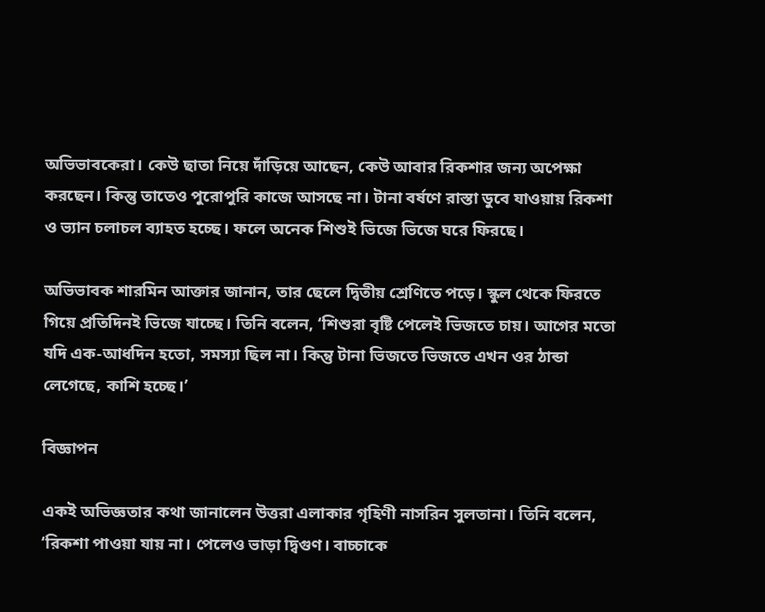অভিভাবকেরা। কেউ ছাতা নিয়ে দাঁড়িয়ে আছেন, কেউ আবার রিকশার জন্য অপেক্ষা করছেন। কিন্তু তাতেও পুরোপুরি কাজে আসছে না। টানা বর্ষণে রাস্তা ডুবে যাওয়ায় রিকশা ও ভ্যান চলাচল ব্যাহত হচ্ছে। ফলে অনেক শিশুই ভিজে ভিজে ঘরে ফিরছে।

অভিভাবক শারমিন আক্তার জানান, তার ছেলে দ্বিতীয় শ্রেণিতে পড়ে। স্কুল থেকে ফিরতে গিয়ে প্রতিদিনই ভিজে যাচ্ছে। তিনি বলেন, ‘শিশুরা বৃষ্টি পেলেই ভিজতে চায়। আগের মতো যদি এক-আধদিন হতো, সমস্যা ছিল না। কিন্তু টানা ভিজতে ভিজতে এখন ওর ঠান্ডা লেগেছে, কাশি হচ্ছে।’

বিজ্ঞাপন

একই অভিজ্ঞতার কথা জানালেন উত্তরা এলাকার গৃহিণী নাসরিন সুলতানা। তিনি বলেন, ‘রিকশা পাওয়া যায় না। পেলেও ভাড়া দ্বিগুণ। বাচ্চাকে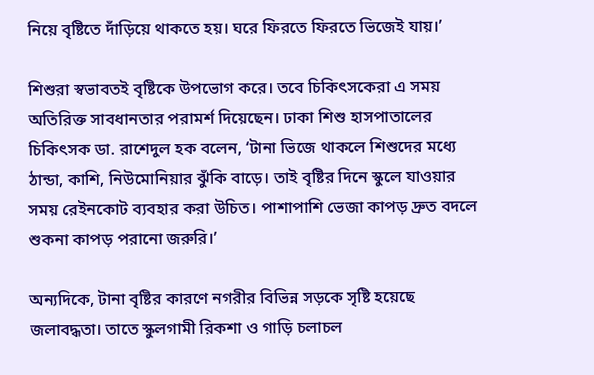নিয়ে বৃষ্টিতে দাঁড়িয়ে থাকতে হয়। ঘরে ফিরতে ফিরতে ভিজেই যায়।’

শিশুরা স্বভাবতই বৃষ্টিকে উপভোগ করে। তবে চিকিৎসকেরা এ সময় অতিরিক্ত সাবধানতার পরামর্শ দিয়েছেন। ঢাকা শিশু হাসপাতালের চিকিৎসক ডা. রাশেদুল হক বলেন, ‘টানা ভিজে থাকলে শিশুদের মধ্যে ঠান্ডা, কাশি, নিউমোনিয়ার ঝুঁকি বাড়ে। তাই বৃষ্টির দিনে স্কুলে যাওয়ার সময় রেইনকোট ব্যবহার করা উচিত। পাশাপাশি ভেজা কাপড় দ্রুত বদলে শুকনা কাপড় পরানো জরুরি।’

অন্যদিকে, টানা বৃষ্টির কারণে নগরীর বিভিন্ন সড়কে সৃষ্টি হয়েছে জলাবদ্ধতা। তাতে স্কুলগামী রিকশা ও গাড়ি চলাচল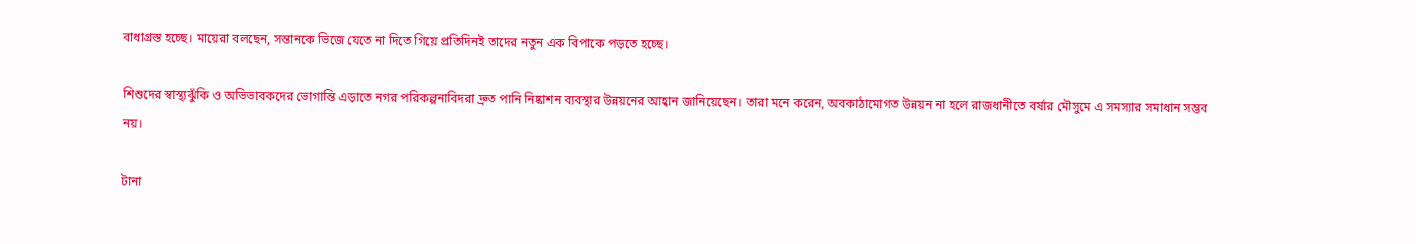বাধাগ্রস্ত হচ্ছে। মায়েরা বলছেন, সন্তানকে ভিজে যেতে না দিতে গিয়ে প্রতিদিনই তাদের নতুন এক বিপাকে পড়তে হচ্ছে।

শিশুদের স্বাস্থ্যঝুঁকি ও অভিভাবকদের ভোগান্তি এড়াতে নগর পরিকল্পনাবিদরা দ্রুত পানি নিষ্কাশন ব্যবস্থার উন্নয়নের আহ্বান জানিয়েছেন। তারা মনে করেন, অবকাঠামোগত উন্নয়ন না হলে রাজধানীতে বর্ষার মৌসুমে এ সমস্যার সমাধান সম্ভব নয়।

টানা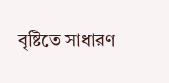বৃষ্টিতে সাধারণ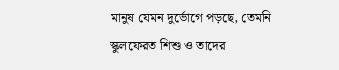মানুষ যেমন দুর্ভোগে পড়ছে, তেমনি স্কুলফেরত শিশু ও তাদের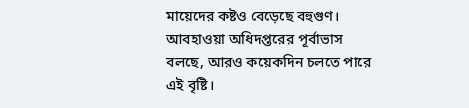মায়েদের কষ্টও বেড়েছে বহুগুণ। আবহাওয়া অধিদপ্তরের পূর্বাভাস বলছে, আরও কয়েকদিন চলতে পারে এই বৃষ্টি।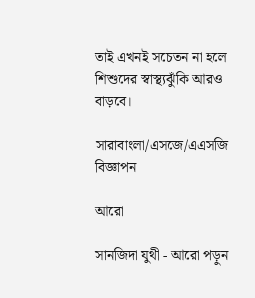তাই এখনই সচেতন না হলে শিশুদের স্বাস্থ্যঝুঁকি আরও বাড়বে।

সারাবাংলা/এসজে/এএসজি
বিজ্ঞাপন

আরো

সানজিদা যুথী - আরো পড়ুন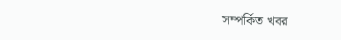সম্পর্কিত খবর